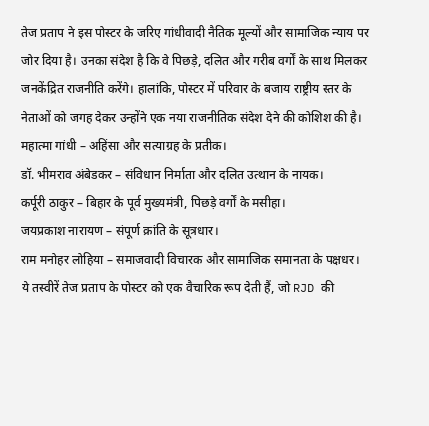तेज प्रताप ने इस पोस्टर के जरिए गांधीवादी नैतिक मूल्यों और सामाजिक न्याय पर जोर दिया है। उनका संदेश है कि वे पिछड़े, दलित और गरीब वर्गों के साथ मिलकर जनकेंद्रित राजनीति करेंगे। हालांकि, पोस्टर में परिवार के बजाय राष्ट्रीय स्तर के नेताओं को जगह देकर उन्होंने एक नया राजनीतिक संदेश देने की कोशिश की है।
महात्मा गांधी – अहिंसा और सत्याग्रह के प्रतीक।
डॉ. भीमराव अंबेडकर – संविधान निर्माता और दलित उत्थान के नायक।
कर्पूरी ठाकुर – बिहार के पूर्व मुख्यमंत्री, पिछड़े वर्गों के मसीहा।
जयप्रकाश नारायण – संपूर्ण क्रांति के सूत्रधार।
राम मनोहर लोहिया – समाजवादी विचारक और सामाजिक समानता के पक्षधर।
ये तस्वीरें तेज प्रताप के पोस्टर को एक वैचारिक रूप देती हैं, जो RJD की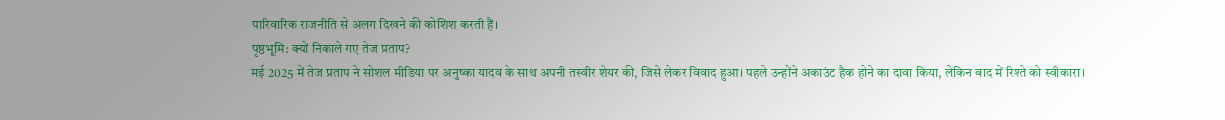पारिवारिक राजनीति से अलग दिखने की कोशिश करती हैं।
पृष्ठभूमि: क्यों निकाले गए तेज प्रताप?
मई 2025 में तेज प्रताप ने सोशल मीडिया पर अनुष्का यादव के साथ अपनी तस्वीर शेयर की, जिसे लेकर विवाद हुआ। पहले उन्होंने अकाउंट हैक होने का दावा किया, लेकिन बाद में रिश्ते को स्वीकारा।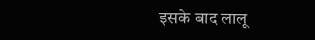इसके बाद लालू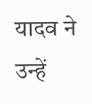यादव ने उन्हें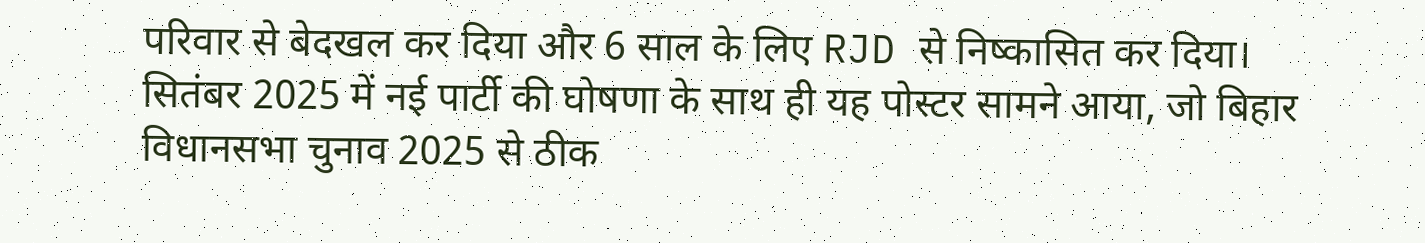परिवार से बेदखल कर दिया और 6 साल के लिए RJD से निष्कासित कर दिया।
सितंबर 2025 में नई पार्टी की घोषणा के साथ ही यह पोस्टर सामने आया, जो बिहार विधानसभा चुनाव 2025 से ठीक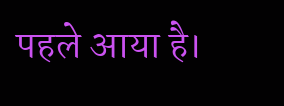पहले आया है।